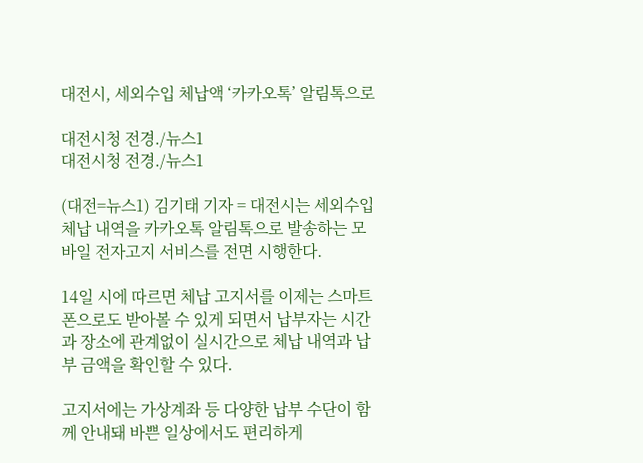대전시, 세외수입 체납액 ‘카카오톡’ 알림톡으로

대전시청 전경./뉴스1
대전시청 전경./뉴스1

(대전=뉴스1) 김기태 기자 = 대전시는 세외수입 체납 내역을 카카오톡 알림톡으로 발송하는 모바일 전자고지 서비스를 전면 시행한다.

14일 시에 따르면 체납 고지서를 이제는 스마트폰으로도 받아볼 수 있게 되면서 납부자는 시간과 장소에 관계없이 실시간으로 체납 내역과 납부 금액을 확인할 수 있다.

고지서에는 가상계좌 등 다양한 납부 수단이 함께 안내돼 바쁜 일상에서도 편리하게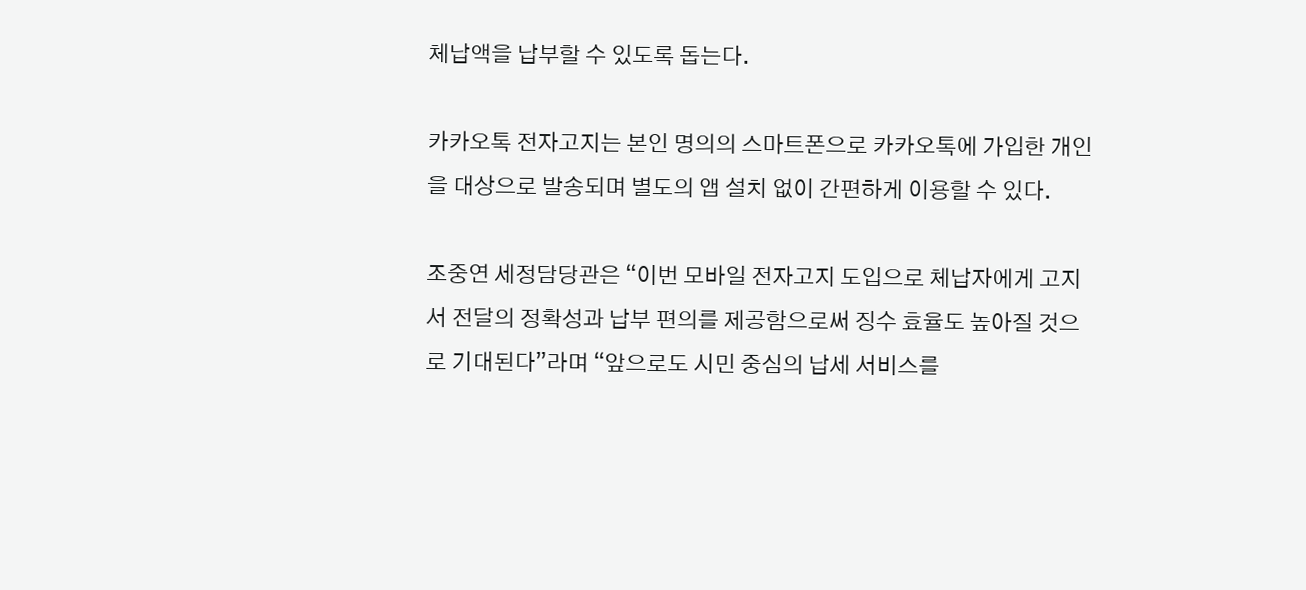체납액을 납부할 수 있도록 돕는다.

카카오톡 전자고지는 본인 명의의 스마트폰으로 카카오톡에 가입한 개인을 대상으로 발송되며 별도의 앱 설치 없이 간편하게 이용할 수 있다.

조중연 세정담당관은 “이번 모바일 전자고지 도입으로 체납자에게 고지서 전달의 정확성과 납부 편의를 제공함으로써 징수 효율도 높아질 것으로 기대된다”라며 “앞으로도 시민 중심의 납세 서비스를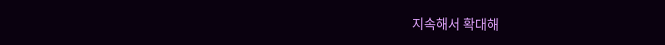지속해서 확대해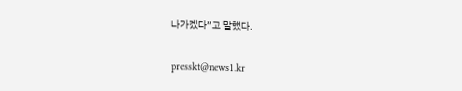나가겠다”고 말했다.

presskt@news1.kr